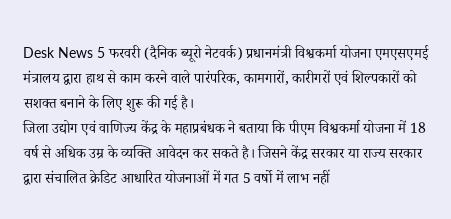Desk News 5 फरवरी (दैनिक ब्यूरो नेटवर्क) प्रधानमंत्री विश्वकर्मा योजना एमएसएमई मंत्रालय द्वारा हाथ से काम करने वाले पारंपरिक, कामगारों, कारीगरों एवं शिल्पकारों को सशक्त बनाने के लिए शुरू की गई है।
जिला उद्योग एवं वाणिज्य केंद्र के महाप्रबंधक ने बताया कि पीएम विश्वकर्मा योजना में 18 वर्ष से अधिक उम्र के व्यक्ति आवेदन कर सकते है। जिसने केंद्र सरकार या राज्य सरकार द्वारा संचालित क्रेडिट आधारित योजनाओं में गत 5 वर्षो में लाभ नहीं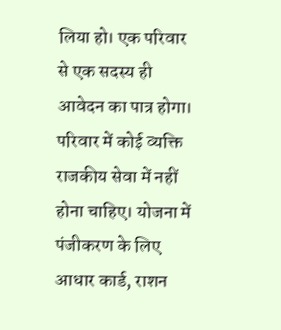लिया हो। एक परिवार से एक सदस्य ही आवेदन का पात्र होगा। परिवार में कोई व्यक्ति राजकीय सेवा में नहीं होना चाहिए। योजना में पंजीकरण के लिए आधार कार्ड, राशन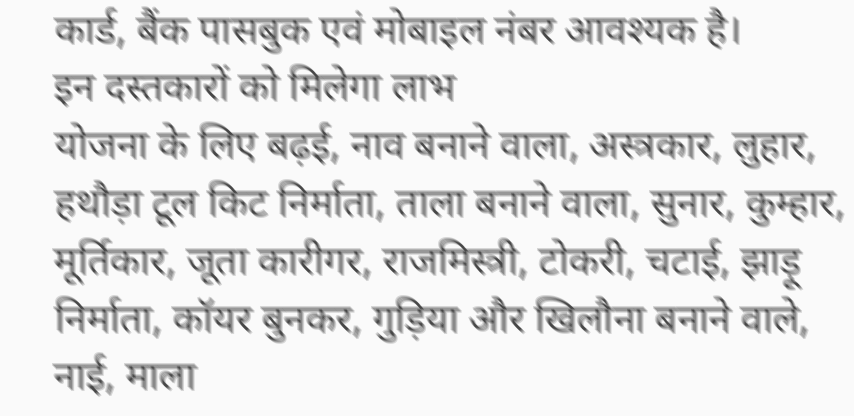कार्ड, बैंक पासबुक एवं मोबाइल नंबर आवश्यक है।
इन दस्तकारों को मिलेगा लाभ
योजना के लिए बढ़ई, नाव बनाने वाला, अस्त्रकार, लुहार, हथौड़ा टूल किट निर्माता, ताला बनाने वाला, सुनार, कुम्हार, मूर्तिकार, जूता कारीगर, राजमिस्त्री, टोकरी, चटाई, झाड़ू निर्माता, कॉयर बुनकर, गुड़िया और खिलौना बनाने वाले, नाई, माला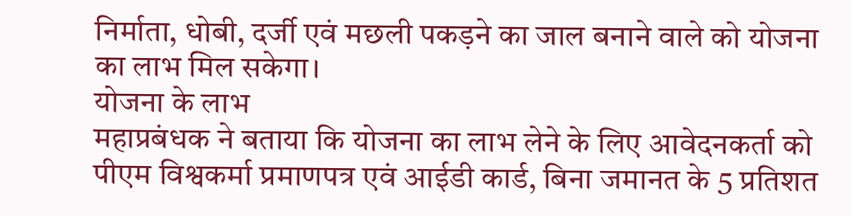निर्माता, धोबी, दर्जी एवं मछली पकड़ने का जाल बनाने वाले को योजना का लाभ मिल सकेगा।
योजना के लाभ
महाप्रबंधक ने बताया कि योजना का लाभ लेने के लिए आवेदनकर्ता को पीएम विश्वकर्मा प्रमाणपत्र एवं आईडी कार्ड, बिना जमानत के 5 प्रतिशत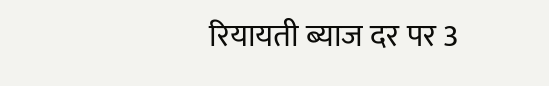रियायती ब्याज दर पर 3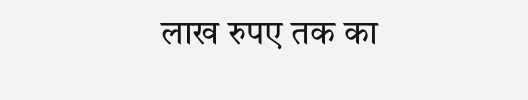लाख रुपए तक का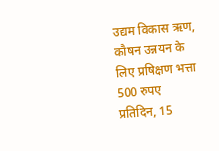उद्यम विकास ऋण, कौषन उन्नयन के लिए प्रषिक्षण भत्ता 500 रुपए प्रतिदिन, 15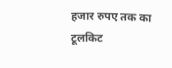हजार रुपए तक का टूलकिट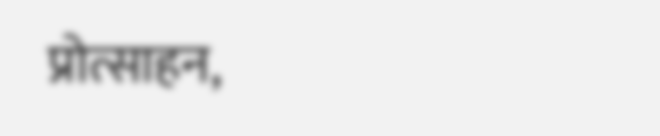प्रोत्साहन,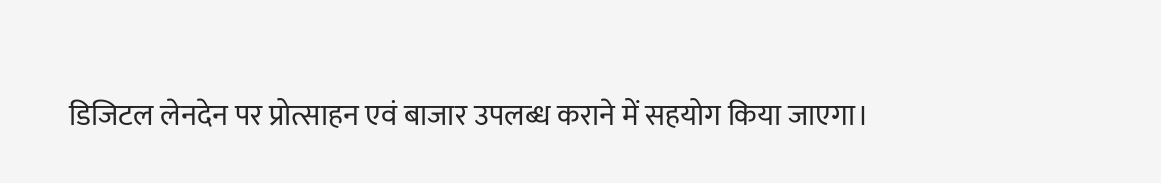डिजिटल लेनदेन पर प्रोत्साहन एवं बाजार उपलब्ध कराने में सहयोग किया जाएगा।